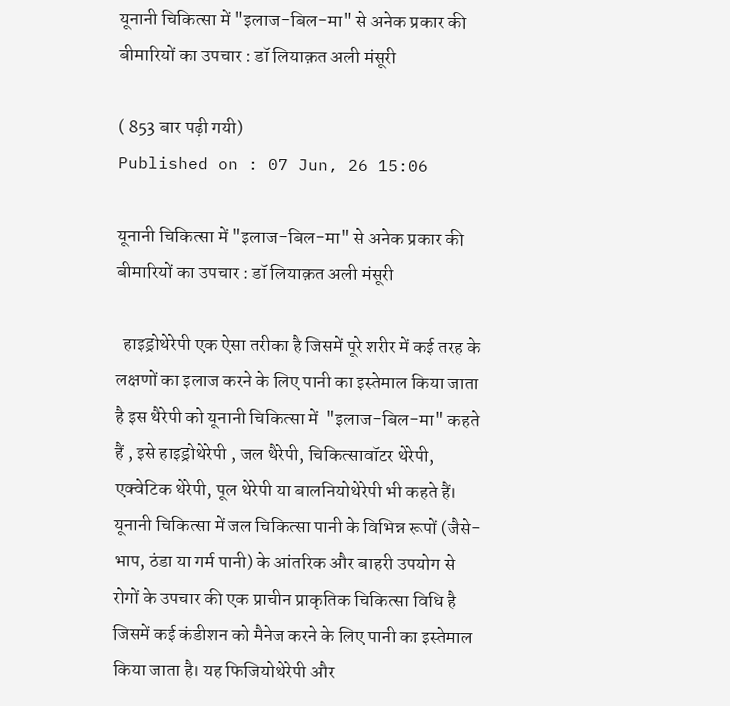यूनानी चिकित्सा में "इलाज-बिल-मा" से अनेक प्रकार की बीमारियों का उपचार : डॉ लियाक़त अली मंसूरी

( 853 बार पढ़ी गयी)
Published on : 07 Jun, 26 15:06

यूनानी चिकित्सा में "इलाज-बिल-मा" से अनेक प्रकार की बीमारियों का उपचार : डॉ लियाक़त अली मंसूरी

  हाइड्रोथेरेपी एक ऐसा तरीका है जिसमें पूरे शरीर में कई तरह के लक्षणों का इलाज करने के लिए पानी का इस्तेमाल किया जाता है इस थैरेपी को यूनानी चिकित्सा में  "इलाज-बिल-मा" कहते हैं , इसे हाइड्रोथेरेपी , जल थैरेपी, चिकित्सावॉटर थेरेपी, एक्वेटिक थेरेपी, पूल थेरेपी या बालनियोथेरेपी भी कहते हैं। यूनानी चिकित्सा में जल चिकित्सा पानी के विभिन्न रूपों (जैसे- भाप, ठंडा या गर्म पानी) के आंतरिक और बाहरी उपयोग से रोगों के उपचार की एक प्राचीन प्राकृतिक चिकित्सा विधि है जिसमें कई कंडीशन को मैनेज करने के लिए पानी का इस्तेमाल किया जाता है। यह फिजियोथेरेपी और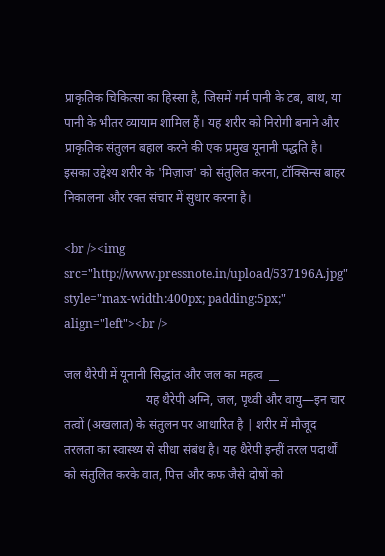प्राकृतिक चिकित्सा का हिस्सा है, जिसमें गर्म पानी के टब, बाथ, या पानी के भीतर व्यायाम शामिल हैं। यह शरीर को निरोगी बनाने और प्राकृतिक संतुलन बहाल करने की एक प्रमुख यूनानी पद्धति है। इसका उद्देश्य शरीर के 'मिज़ाज' को संतुलित करना, टॉक्सिन्स बाहर निकालना और रक्त संचार में सुधार करना है।

<br /><img src="http://www.pressnote.in/upload/537196A.jpg" style="max-width:400px; padding:5px;" align="left"><br />

जल थैरेपी में यूनानी सिद्धांत और जल का महत्व  __
                          यह थैरेपी अग्नि, जल, पृथ्वी और वायु—इन चार तत्वों (अखलात) के संतुलन पर आधारित है | शरीर में मौजूद तरलता का स्वास्थ्य से सीधा संबंध है। यह थैरेपी इन्हीं तरल पदार्थों को संतुलित करके वात, पित्त और कफ जैसे दोषों को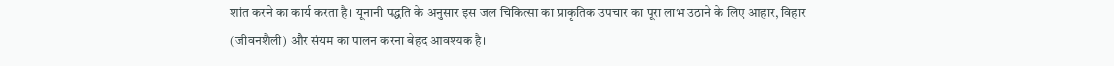शांत करने का कार्य करता है। यूनानी पद्धति के अनुसार इस जल चिकित्सा का प्राकृतिक उपचार का पूरा लाभ उठाने के लिए आहार, विहार (जीवनशैली) और संयम का पालन करना बेहद आवश्यक है।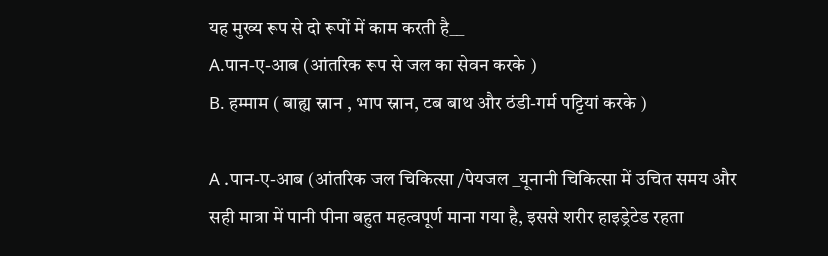यह मुख्य रूप से दो रूपों में काम करती है__
A.पान-ए-आब (आंतरिक रूप से जल का सेवन करके )
B. हम्माम ( बाह्य स्नान , भाप स्नान, टब बाथ और ठंडी-गर्म पट्टियां करके )

A .पान-ए-आब (आंतरिक जल चिकित्सा /पेयजल _यूनानी चिकित्सा में उचित समय और सही मात्रा में पानी पीना बहुत महत्वपूर्ण माना गया है, इससे शरीर हाइड्रेटेड रहता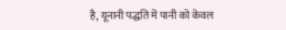है, यूनानी पद्धति में पानी को केवल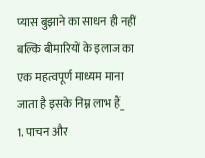प्यास बुझाने का साधन ही नहीं बल्कि बीमारियों के इलाज का एक महत्वपूर्ण माध्यम माना जाता है इसके निम्न लाभ हैं_
1. पाचन और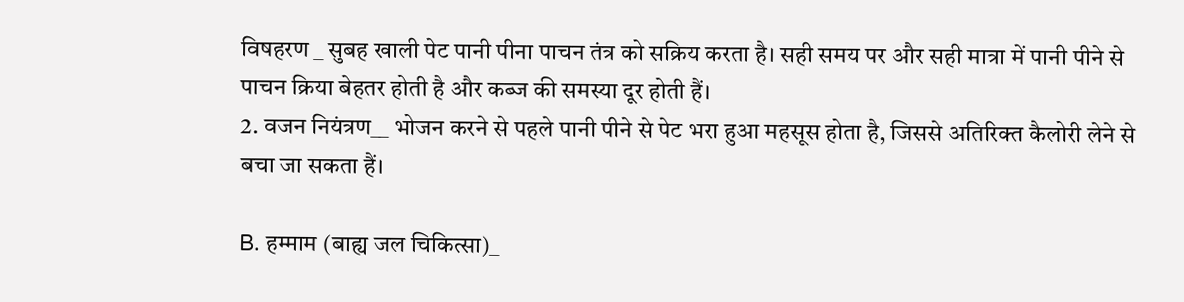विषहरण _ सुबह खाली पेट पानी पीना पाचन तंत्र को सक्रिय करता है। सही समय पर और सही मात्रा में पानी पीने से पाचन क्रिया बेहतर होती है और कब्ज की समस्या दूर होती हैं।
2. वजन नियंत्रण__ भोजन करने से पहले पानी पीने से पेट भरा हुआ महसूस होता है, जिससे अतिरिक्त कैलोरी लेने से बचा जा सकता हैं।

B. हम्माम (बाह्य जल चिकित्सा)_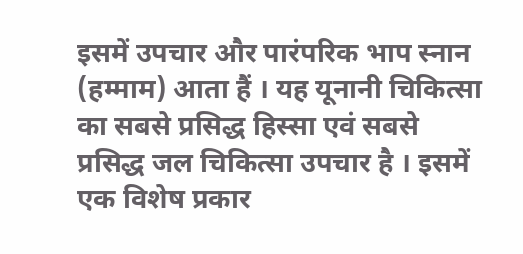इसमें उपचार और पारंपरिक भाप स्नान (हम्माम) आता हैं । यह यूनानी चिकित्सा का सबसे प्रसिद्ध हिस्सा एवं सबसे प्रसिद्ध जल चिकित्सा उपचार है । इसमें एक विशेष प्रकार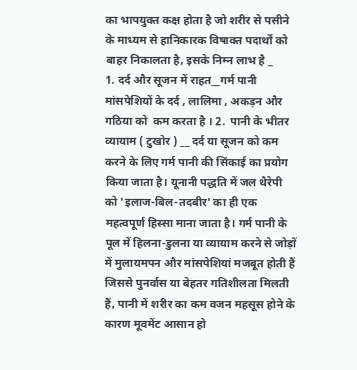का भापयुक्त कक्ष होता है जो शरीर से पसीने के माध्यम से हानिकारक विषाक्त पदार्थों को बाहर निकालता है, इसके निम्न लाभ है _
1. दर्द और सूजन में राहत__गर्म पानी मांसपेशियों के दर्द , लालिमा , अकड़न और गठिया को  कम करता है । 2.  पानी के भीतर व्यायाम ( टुखोर ) __ दर्द या सूजन को कम करने के लिए गर्म पानी की सिंकाई का प्रयोग किया जाता है। यूनानी पद्धति में जल थैरेपी को 'इलाज-बिल-तदबीर' का ही एक महत्वपूर्ण हिस्सा माना जाता है। गर्म पानी के पूल में हिलना-डुलना या व्यायाम करने से जोड़ों में मुलायमपन और मांसपेशियां मजबूत होती हैं जिससे पुनर्वास या बेहतर गतिशीलता मिलती हैं, पानी में शरीर का कम वजन महसूस होने के कारण मूवमेंट आसान हो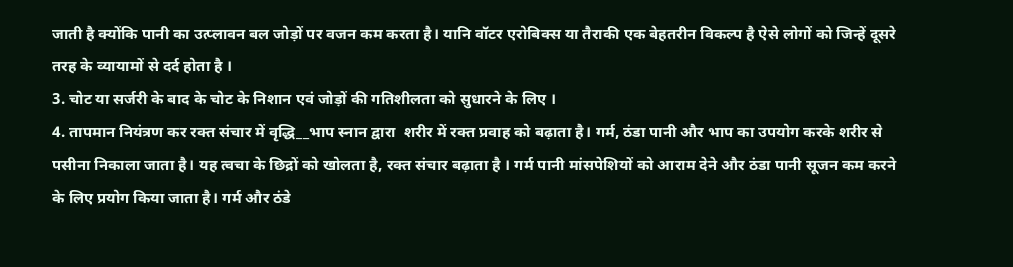जाती है क्योंकि पानी का उत्प्लावन बल जोड़ों पर वजन कम करता है। यानि वॉटर एरोबिक्स या तैराकी एक बेहतरीन विकल्प है ऐसे लोगों को जिन्हें दूसरे तरह के व्यायामों से दर्द होता है ।
3. चोट या सर्जरी के बाद के चोट के निशान एवं जोड़ों की गतिशीलता को सुधारने के लिए ।
4. तापमान नियंत्रण कर रक्त संचार में वृद्धि__भाप स्नान द्वारा  शरीर में रक्त प्रवाह को बढ़ाता है। गर्म, ठंडा पानी और भाप का उपयोग करके शरीर से पसीना निकाला जाता है। यह त्वचा के छिद्रों को खोलता है, रक्त संचार बढ़ाता है । गर्म पानी मांसपेशियों को आराम देने और ठंडा पानी सूजन कम करने के लिए प्रयोग किया जाता है। गर्म और ठंडे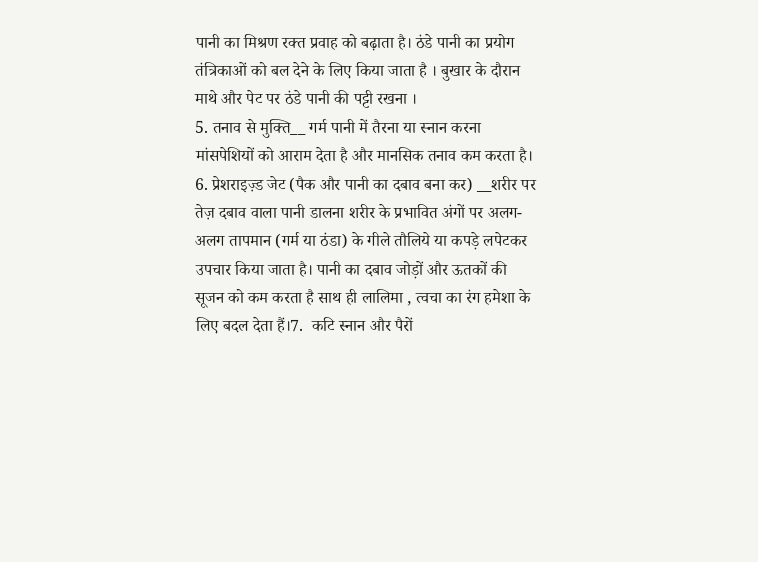पानी का मिश्रण रक्त प्रवाह को बढ़ाता है। ठंडे पानी का प्रयोग तंत्रिकाओं को बल देने के लिए किया जाता है । बुखार के दौरान माथे और पेट पर ठंडे पानी की पट्टी रखना ।
5. तनाव से मुक्ति__ गर्म पानी में तैरना या स्नान करना मांसपेशियों को आराम देता है और मानसिक तनाव कम करता है।
6. प्रेशराइज़्ड जेट (पैक और पानी का दबाव बना कर) __शरीर पर तेज़ दबाव वाला पानी डालना शरीर के प्रभावित अंगों पर अलग-अलग तापमान (गर्म या ठंडा) के गीले तौलिये या कपड़े लपेटकर उपचार किया जाता है। पानी का दबाव जोड़ों और ऊतकों की सूजन को कम करता है साथ ही लालिमा , त्वचा का रंग हमेशा के लिए बदल देता हैं।7.  कटि स्नान और पैरों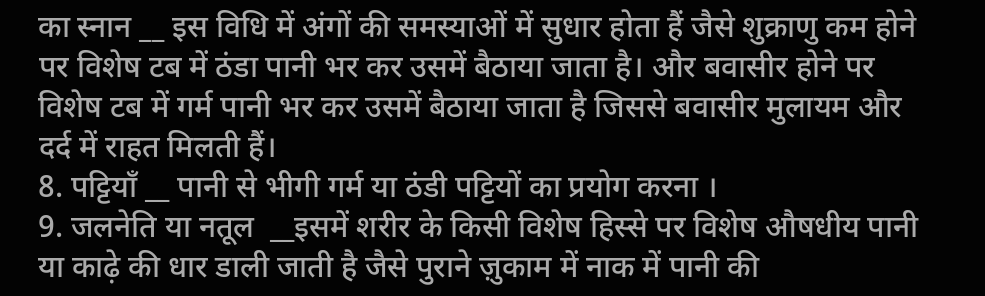का स्नान __ इस विधि में अंगों की समस्याओं में सुधार होता हैं जैसे शुक्राणु कम होने पर विशेष टब में ठंडा पानी भर कर उसमें बैठाया जाता है। और बवासीर होने पर विशेष टब में गर्म पानी भर कर उसमें बैठाया जाता है जिससे बवासीर मुलायम और दर्द में राहत मिलती हैं।
8. पट्टियाँ __ पानी से भीगी गर्म या ठंडी पट्टियों का प्रयोग करना ।
9. जलनेति या नतूल  __इसमें शरीर के किसी विशेष हिस्से पर विशेष औषधीय पानी या काढ़े की धार डाली जाती है जैसे पुराने ज़ुकाम में नाक में पानी की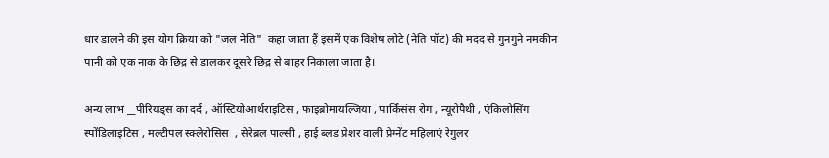धार डालने की इस योग क्रिया को "जल नेति"  कहा जाता हैं इसमें एक विशेष लोटे (नेति पॉट) की मदद से गुनगुने नमकीन पानी को एक नाक के छिद्र से डालकर दूसरे छिद्र से बाहर निकाला जाता है।

अन्य लाभ __पीरियड्स का दर्द , ऑस्टियोआर्थराइटिस , फाइब्रोमायल्जिया , पार्किंसंस रोग , न्यूरोपैथी , एंकिलोसिंग स्पोंडिलाइटिस , मल्टीपल स्क्लेरोसिस  , सेरेब्रल पाल्सी , हाई ब्लड प्रेशर वाली प्रेग्नेंट महिलाएं रेगुलर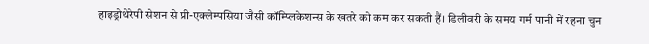हाइड्रोथेरेपी सेशन से प्री-एक्लेम्पसिया जैसी कॉम्प्लिकेशन्स के खतरे को कम कर सकती हैं। डिलीवरी के समय गर्म पानी में रहना चुन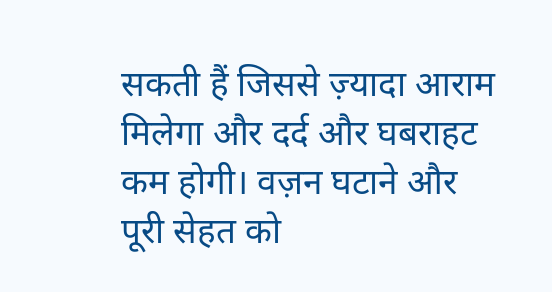सकती हैं जिससे ज़्यादा आराम मिलेगा और दर्द और घबराहट कम होगी। वज़न घटाने और पूरी सेहत को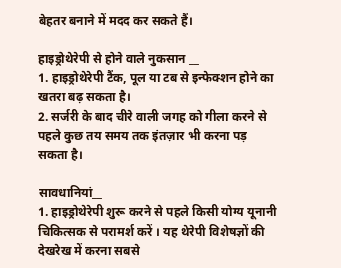बेहतर बनाने में मदद कर सकते हैं।

हाइड्रोथेरेपी से होने वाले नुकसान __
1. हाइड्रोथेरेपी टैंक, पूल या टब से इन्फेक्शन होने का खतरा बढ़ सकता है।
2. सर्जरी के बाद चीरे वाली जगह को गीला करने से पहले कुछ तय समय तक इंतज़ार भी करना पड़ सकता है।

सावधानियां__
1. हाइड्रोथेरेपी शुरू करने से पहले किसी योग्य यूनानी चिकित्सक से परामर्श करें । यह थेरेपी विशेषज्ञों की देखरेख में करना सबसे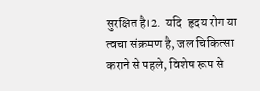सुरक्षित है।2.  यदि  हृदय रोग या त्वचा संक्रमण है, जल चिकित्सा कराने से पहले, विशेष रूप से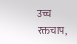उच्च रक्तचाप,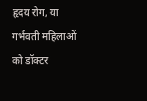हृदय रोग, या गर्भवती महिलाओं को डॉक्टर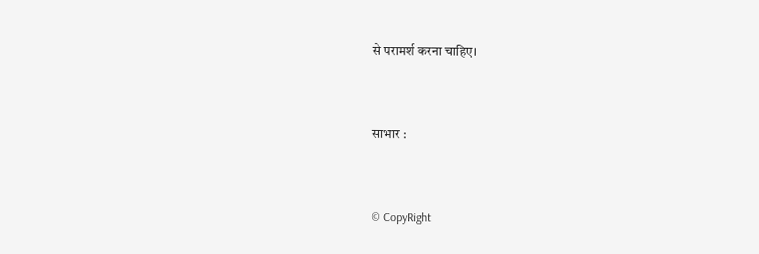से परामर्श करना चाहिए।


साभार :


© CopyRight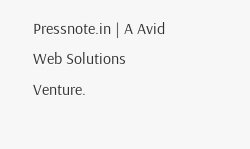Pressnote.in | A Avid Web Solutions Venture.